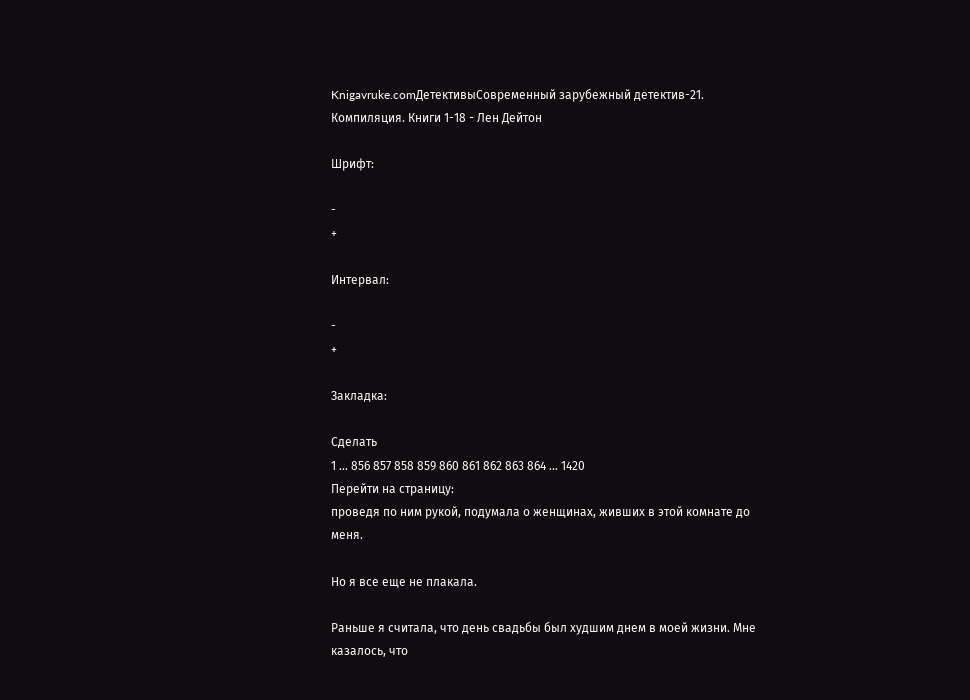Knigavruke.comДетективыСовременный зарубежный детектив-21. Компиляция. Книги 1-18 - Лен Дейтон

Шрифт:

-
+

Интервал:

-
+

Закладка:

Сделать
1 ... 856 857 858 859 860 861 862 863 864 ... 1420
Перейти на страницу:
проведя по ним рукой, подумала о женщинах, живших в этой комнате до меня.

Но я все еще не плакала.

Раньше я считала, что день свадьбы был худшим днем в моей жизни. Мне казалось, что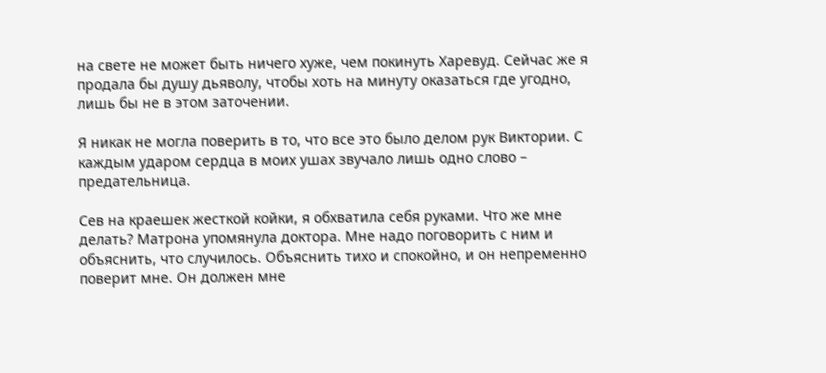на свете не может быть ничего хуже, чем покинуть Харевуд. Сейчас же я продала бы душу дьяволу, чтобы хоть на минуту оказаться где угодно, лишь бы не в этом заточении.

Я никак не могла поверить в то, что все это было делом рук Виктории. С каждым ударом сердца в моих ушах звучало лишь одно слово – предательница.

Сев на краешек жесткой койки, я обхватила себя руками. Что же мне делать? Матрона упомянула доктора. Мне надо поговорить с ним и объяснить, что случилось. Объяснить тихо и спокойно, и он непременно поверит мне. Он должен мне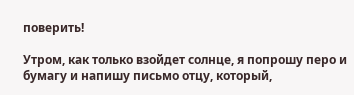поверить!

Утром, как только взойдет солнце, я попрошу перо и бумагу и напишу письмо отцу, который,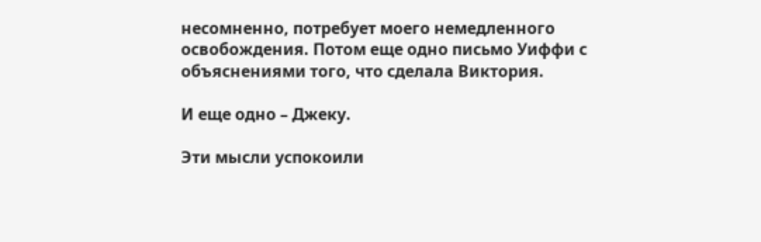несомненно, потребует моего немедленного освобождения. Потом еще одно письмо Уиффи с объяснениями того, что сделала Виктория.

И еще одно – Джеку.

Эти мысли успокоили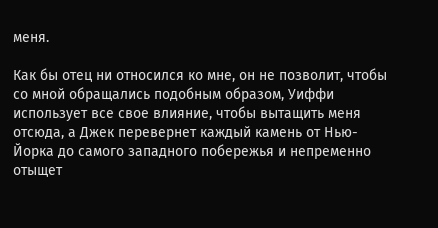меня.

Как бы отец ни относился ко мне, он не позволит, чтобы со мной обращались подобным образом, Уиффи использует все свое влияние, чтобы вытащить меня отсюда, а Джек перевернет каждый камень от Нью-Йорка до самого западного побережья и непременно отыщет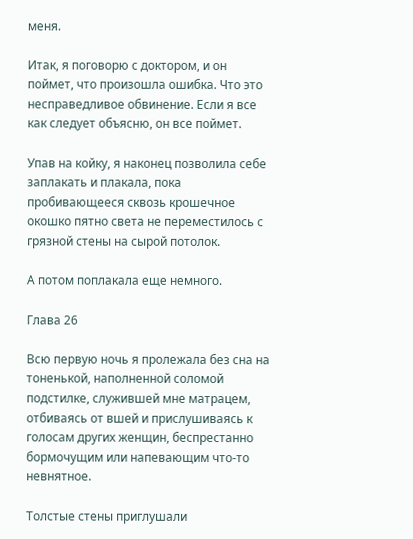меня.

Итак, я поговорю с доктором, и он поймет, что произошла ошибка. Что это несправедливое обвинение. Если я все как следует объясню, он все поймет.

Упав на койку, я наконец позволила себе заплакать и плакала, пока пробивающееся сквозь крошечное окошко пятно света не переместилось с грязной стены на сырой потолок.

А потом поплакала еще немного.

Глава 26

Всю первую ночь я пролежала без сна на тоненькой, наполненной соломой подстилке, служившей мне матрацем, отбиваясь от вшей и прислушиваясь к голосам других женщин, беспрестанно бормочущим или напевающим что-то невнятное.

Толстые стены приглушали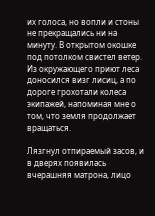их голоса, но вопли и стоны не прекращались ни на минуту. В открытом окошке под потолком свистел ветер. Из окружающего приют леса доносился визг лисиц, а по дороге грохотали колеса экипажей, напоминая мне о том, что земля продолжает вращаться.

Лязгнул отпираемый засов, и в дверях появилась вчерашняя матрона, лицо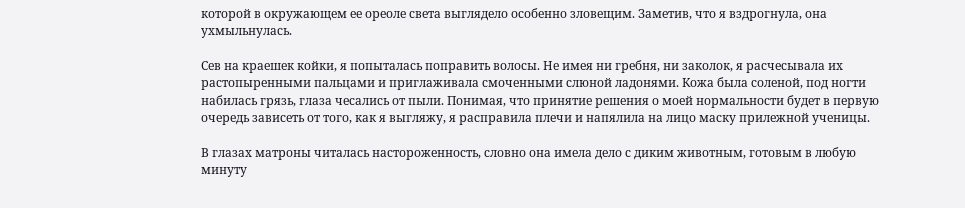которой в окружающем ее ореоле света выглядело особенно зловещим. Заметив, что я вздрогнула, она ухмыльнулась.

Сев на краешек койки, я попыталась поправить волосы. Не имея ни гребня, ни заколок, я расчесывала их растопыренными пальцами и приглаживала смоченными слюной ладонями. Кожа была соленой, под ногти набилась грязь, глаза чесались от пыли. Понимая, что принятие решения о моей нормальности будет в первую очередь зависеть от того, как я выгляжу, я расправила плечи и напялила на лицо маску прилежной ученицы.

В глазах матроны читалась настороженность, словно она имела дело с диким животным, готовым в любую минуту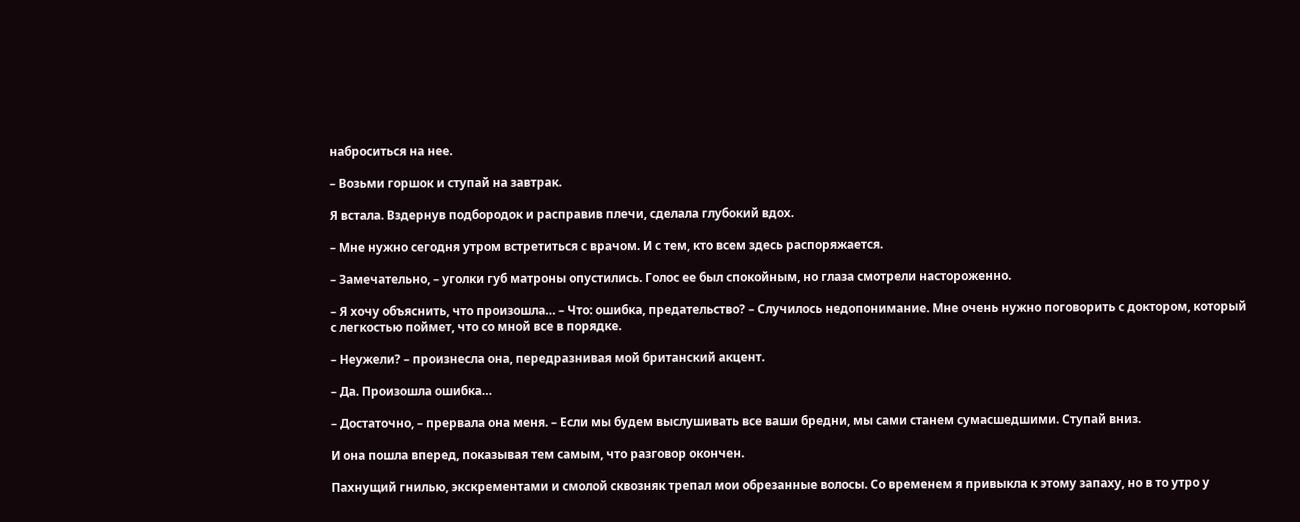наброситься на нее.

– Возьми горшок и ступай на завтрак.

Я встала. Вздернув подбородок и расправив плечи, сделала глубокий вдох.

– Мне нужно сегодня утром встретиться с врачом. И с тем, кто всем здесь распоряжается.

– Замечательно, – уголки губ матроны опустились. Голос ее был спокойным, но глаза смотрели настороженно.

– Я хочу объяснить, что произошла… – Что: ошибка, предательство? – Случилось недопонимание. Мне очень нужно поговорить с доктором, который с легкостью поймет, что со мной все в порядке.

– Неужели? – произнесла она, передразнивая мой британский акцент.

– Да. Произошла ошибка…

– Достаточно, – прервала она меня. – Если мы будем выслушивать все ваши бредни, мы сами станем сумасшедшими. Ступай вниз.

И она пошла вперед, показывая тем самым, что разговор окончен.

Пахнущий гнилью, экскрементами и смолой сквозняк трепал мои обрезанные волосы. Со временем я привыкла к этому запаху, но в то утро у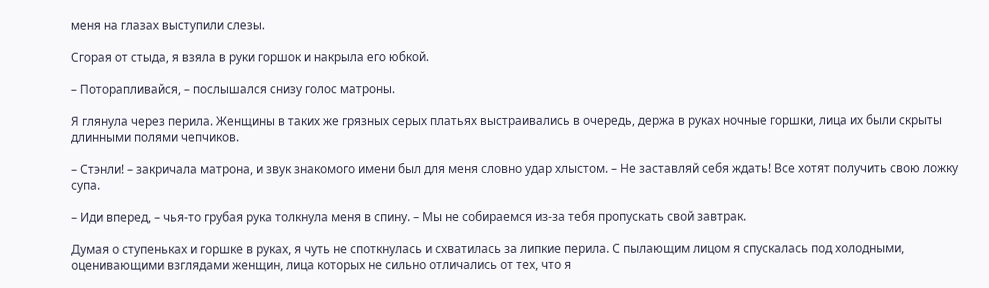меня на глазах выступили слезы.

Сгорая от стыда, я взяла в руки горшок и накрыла его юбкой.

– Поторапливайся, – послышался снизу голос матроны.

Я глянула через перила. Женщины в таких же грязных серых платьях выстраивались в очередь, держа в руках ночные горшки, лица их были скрыты длинными полями чепчиков.

– Стэнли! – закричала матрона, и звук знакомого имени был для меня словно удар хлыстом. – Не заставляй себя ждать! Все хотят получить свою ложку супа.

– Иди вперед, – чья-то грубая рука толкнула меня в спину. – Мы не собираемся из-за тебя пропускать свой завтрак.

Думая о ступеньках и горшке в руках, я чуть не споткнулась и схватилась за липкие перила. С пылающим лицом я спускалась под холодными, оценивающими взглядами женщин, лица которых не сильно отличались от тех, что я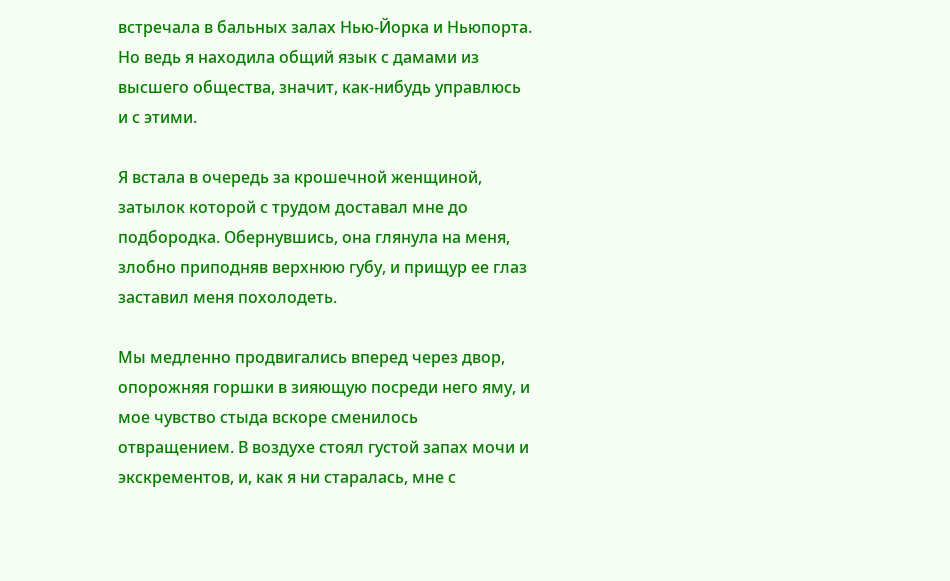встречала в бальных залах Нью-Йорка и Ньюпорта. Но ведь я находила общий язык с дамами из высшего общества, значит, как-нибудь управлюсь и с этими.

Я встала в очередь за крошечной женщиной, затылок которой с трудом доставал мне до подбородка. Обернувшись, она глянула на меня, злобно приподняв верхнюю губу, и прищур ее глаз заставил меня похолодеть.

Мы медленно продвигались вперед через двор, опорожняя горшки в зияющую посреди него яму, и мое чувство стыда вскоре сменилось отвращением. В воздухе стоял густой запах мочи и экскрементов, и, как я ни старалась, мне с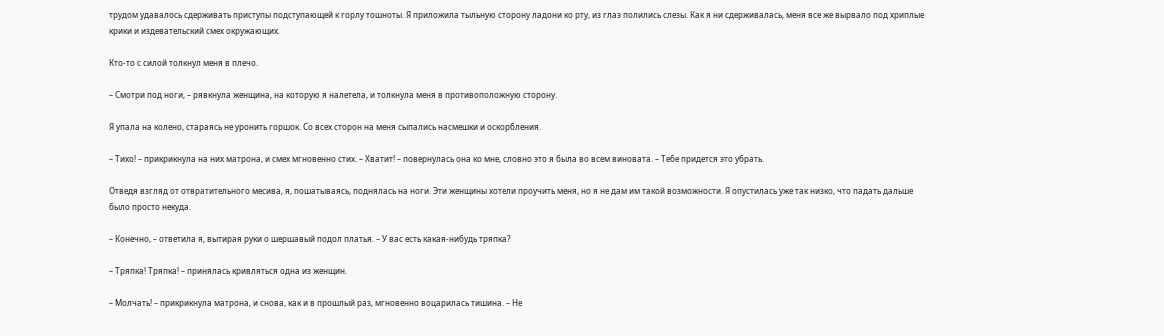трудом удавалось сдерживать приступы подступающей к горлу тошноты. Я приложила тыльную сторону ладони ко рту, из глаз полились слезы. Как я ни сдерживалась, меня все же вырвало под хриплые крики и издевательский смех окружающих.

Кто-то с силой толкнул меня в плечо.

– Смотри под ноги, – рявкнула женщина, на которую я налетела, и толкнула меня в противоположную сторону.

Я упала на колено, стараясь не уронить горшок. Со всех сторон на меня сыпались насмешки и оскорбления.

– Тихо! – прикрикнула на них матрона, и смех мгновенно стих. – Хватит! – повернулась она ко мне, словно это я была во всем виновата. – Тебе придется это убрать.

Отведя взгляд от отвратительного месива, я, пошатываясь, поднялась на ноги. Эти женщины хотели проучить меня, но я не дам им такой возможности. Я опустилась уже так низко, что падать дальше было просто некуда.

– Конечно, – ответила я, вытирая руки о шершавый подол платья. – У вас есть какая-нибудь тряпка?

– Тряпка! Тряпка! – принялась кривляться одна из женщин.

– Молчать! – прикрикнула матрона, и снова, как и в прошлый раз, мгновенно воцарилась тишина. – Не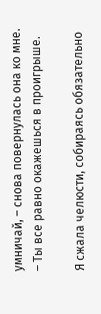умничай, – снова повернулась она ко мне. – Ты все равно окажешься в проигрыше.

Я сжала челюсти, собираясь обязательно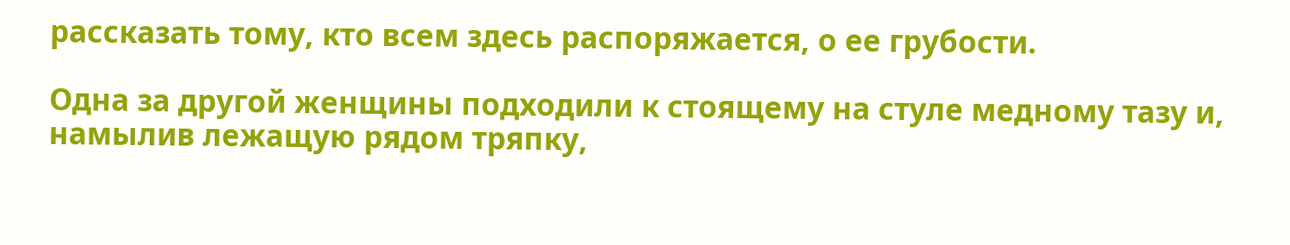рассказать тому, кто всем здесь распоряжается, о ее грубости.

Одна за другой женщины подходили к стоящему на стуле медному тазу и, намылив лежащую рядом тряпку,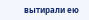вытирали ею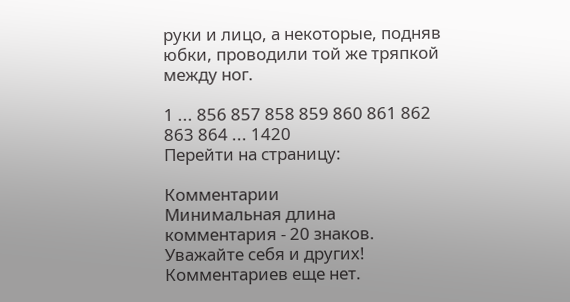руки и лицо, а некоторые, подняв юбки, проводили той же тряпкой между ног.

1 ... 856 857 858 859 860 861 862 863 864 ... 1420
Перейти на страницу:

Комментарии
Минимальная длина комментария - 20 знаков. Уважайте себя и других!
Комментариев еще нет.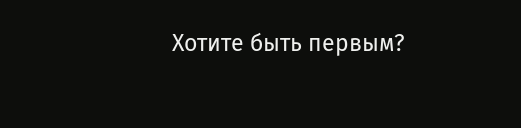Хотите быть первым?